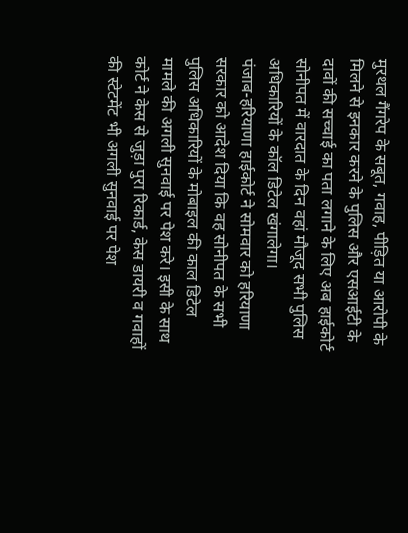मुरथल गैंगरेप के सबूत, गवाह, पीड़ित या आरोपी के मिलने से इनकार करने के पुलिस और एसआईटी के दावों की सच्चाई का पता लगाने के लिए अब हाईकोर्ट सोनीपत में वारदात के दिन वहां मौजूद सभी पुलिस अधिकारियों के कॉल डिटेल खंगालेगा।
पंजाब-हरियाणा हाईकोर्ट ने सोमवार को हरियाणा सरकार को आदेश दिया कि वह सोनीपत के सभी पुलिस अधिकारियों के मोबाइल की काल डिटेल मामले की अगली सुनवाई पर पेश करे। इसी के साथ कोर्ट ने केस से जुड़ा पुरा रिकार्ड, केस डायरी व गवाहों की स्टेटमेंट भी अगली सुनवाई पर पेश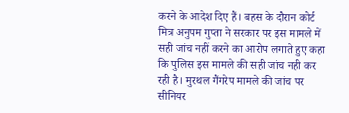करने के आदेश दिए हैं। बहस के दौरान कोर्ट मित्र अनुपम गुप्ता ने सरकार पर इस मामले में सही जांच नहीं करने का आरोप लगाते हुए कहा कि पुलिस इस मामले की सही जांच नही कर रही है। मुरथल गैंगरेप मामले की जांच पर सीनियर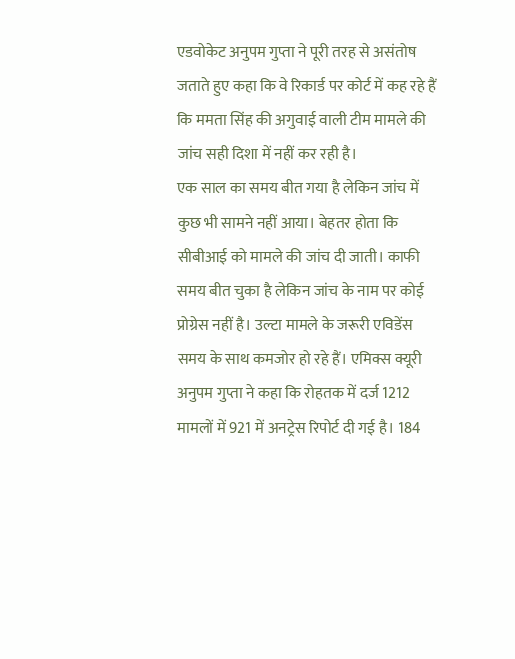एडवोकेट अनुपम गुप्ता ने पूरी तरह से असंतोष जताते हुए कहा कि वे रिकार्ड पर कोर्ट में कह रहे हैं कि ममता सिंह की अगुवाई वाली टीम मामले की जांच सही दिशा में नहीं कर रही है।
एक साल का समय बीत गया है लेकिन जांच में कुछ भी सामने नहीं आया। बेहतर होता कि सीबीआई को मामले की जांच दी जाती। काफी समय बीत चुका है लेकिन जांच के नाम पर कोई प्रोग्रेस नहीं है। उल्टा मामले के जरूरी एविडेंस समय के साथ कमजोर हो रहे हैं। एमिक्स क्यूरी अनुपम गुप्ता ने कहा कि रोहतक में दर्ज 1212 मामलों में 921 में अनट्रेस रिपोर्ट दी गई है। 184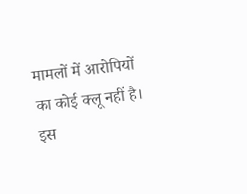मामलों में आरोपियों का कोई क्लू नहीं है। इस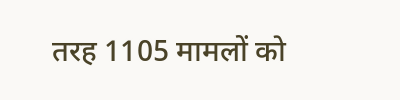तरह 1105 मामलों को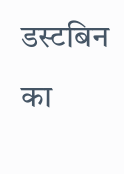डस्टबिन का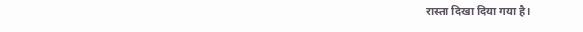रास्ता दिखा दिया गया है।